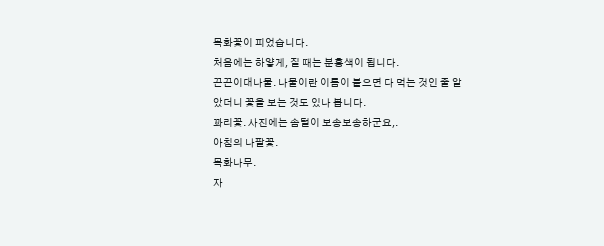목화꽃이 피었습니다.
처음에는 하얗게, 질 때는 분홍색이 됩니다.
끈끈이대나물. 나물이란 이름이 붙으면 다 먹는 것인 줄 알았더니 꽃을 보는 것도 있나 봅니다.
꽈리꽃. 사진에는 솜털이 보송보송하군요,.
아침의 나팔꽃.
목화나무.
자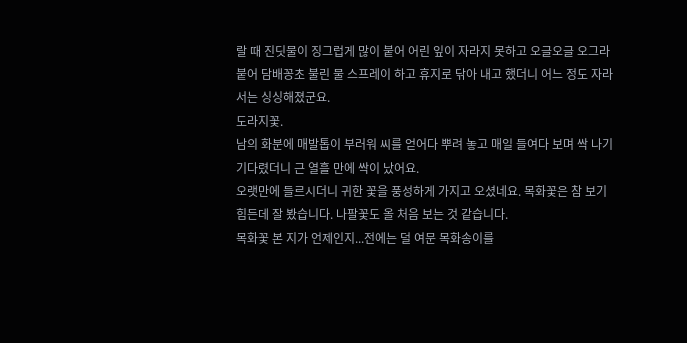랄 때 진딧물이 징그럽게 많이 붙어 어린 잎이 자라지 못하고 오글오글 오그라붙어 담배꽁초 불린 물 스프레이 하고 휴지로 닦아 내고 했더니 어느 정도 자라서는 싱싱해졌군요.
도라지꽃.
남의 화분에 매발톱이 부러워 씨를 얻어다 뿌려 놓고 매일 들여다 보며 싹 나기 기다렸더니 근 열흘 만에 싹이 났어요.
오랫만에 들르시더니 귀한 꽃을 풍성하게 가지고 오셨네요. 목화꽃은 참 보기 힘든데 잘 봤습니다. 나팔꽃도 올 처음 보는 것 같습니다.
목화꽃 본 지가 언제인지...전에는 덜 여문 목화송이를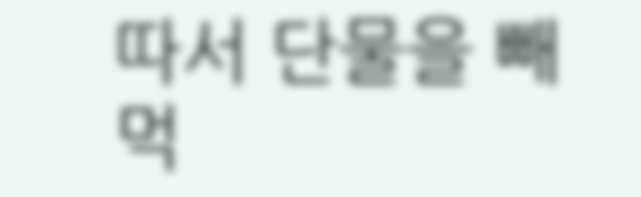따서 단물을 빼먹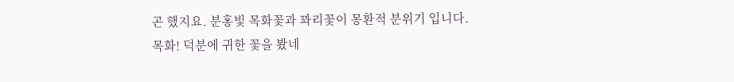곤 했지요. 분홍빛 목화꽃과 꽈리꽃이 몽환적 분위기 입니다.
목화! 덕분에 귀한 꽃을 봤네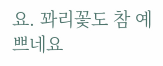요. 꽈리꽃도 참 예쁘네요